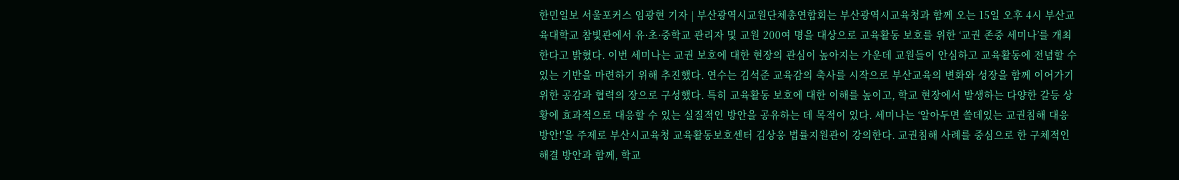한민일보 서울포커스 임광현 기자 | 부산광역시교원단체총연합회는 부산광역시교육청과 함께 오는 15일 오후 4시 부산교육대학교 참빛관에서 유·초·중학교 관리자 및 교원 200여 명을 대상으로 교육활동 보호를 위한 ‘교권 존중 세미나’를 개최한다고 밝혔다. 이번 세미나는 교권 보호에 대한 현장의 관심이 높아지는 가운데 교원들이 안심하고 교육활동에 전념할 수 있는 기반을 마련하기 위해 추진했다. 연수는 김석준 교육감의 축사를 시작으로 부산교육의 변화와 성장을 함께 이어가기 위한 공감과 협력의 장으로 구성했다. 특히 교육활동 보호에 대한 이해를 높이고, 학교 현장에서 발생하는 다양한 갈등 상황에 효과적으로 대응할 수 있는 실질적인 방안을 공유하는 데 목적이 있다. 세미나는 ‘알아두면 쓸데있는 교권침해 대응방안!’을 주제로 부산시교육청 교육활동보호센터 김상웅 법률지원관이 강의한다. 교권침해 사례를 중심으로 한 구체적인 해결 방안과 함께, 학교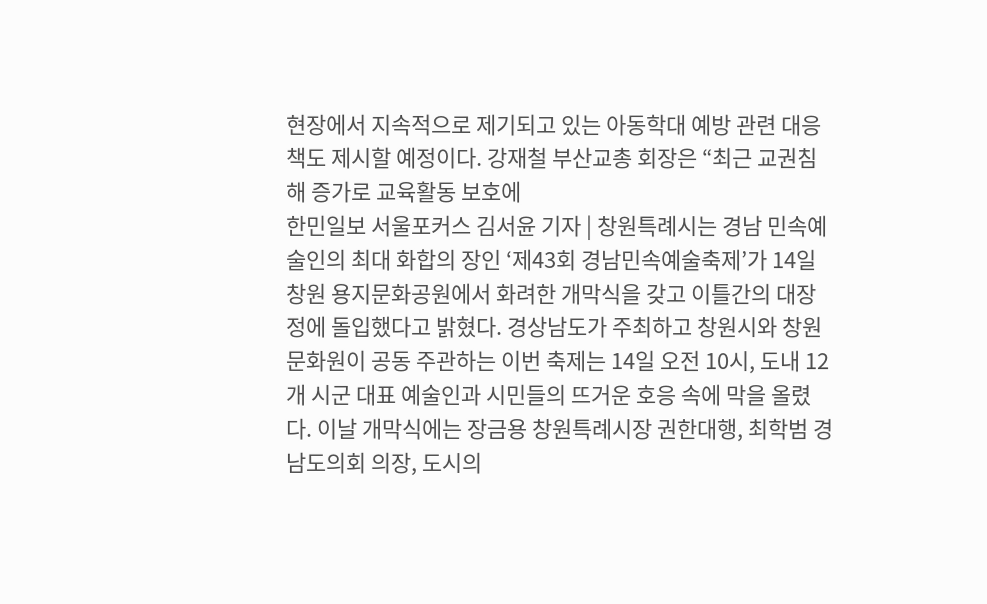현장에서 지속적으로 제기되고 있는 아동학대 예방 관련 대응책도 제시할 예정이다. 강재철 부산교총 회장은 “최근 교권침해 증가로 교육활동 보호에
한민일보 서울포커스 김서윤 기자 | 창원특례시는 경남 민속예술인의 최대 화합의 장인 ‘제43회 경남민속예술축제’가 14일 창원 용지문화공원에서 화려한 개막식을 갖고 이틀간의 대장정에 돌입했다고 밝혔다. 경상남도가 주최하고 창원시와 창원문화원이 공동 주관하는 이번 축제는 14일 오전 10시, 도내 12개 시군 대표 예술인과 시민들의 뜨거운 호응 속에 막을 올렸다. 이날 개막식에는 장금용 창원특례시장 권한대행, 최학범 경남도의회 의장, 도시의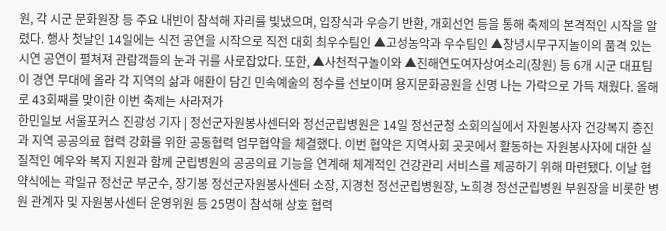원, 각 시군 문화원장 등 주요 내빈이 참석해 자리를 빛냈으며, 입장식과 우승기 반환, 개회선언 등을 통해 축제의 본격적인 시작을 알렸다. 행사 첫날인 14일에는 식전 공연을 시작으로 직전 대회 최우수팀인 ▲고성농악과 우수팀인 ▲창녕시무구지놀이의 품격 있는 시연 공연이 펼쳐져 관람객들의 눈과 귀를 사로잡았다. 또한, ▲사천적구놀이와 ▲진해연도여자상여소리(창원) 등 6개 시군 대표팀이 경연 무대에 올라 각 지역의 삶과 애환이 담긴 민속예술의 정수를 선보이며 용지문화공원을 신명 나는 가락으로 가득 채웠다. 올해로 43회째를 맞이한 이번 축제는 사라져가
한민일보 서울포커스 진광성 기자 | 정선군자원봉사센터와 정선군립병원은 14일 정선군청 소회의실에서 자원봉사자 건강복지 증진과 지역 공공의료 협력 강화를 위한 공동협력 업무협약을 체결했다. 이번 협약은 지역사회 곳곳에서 활동하는 자원봉사자에 대한 실질적인 예우와 복지 지원과 함께 군립병원의 공공의료 기능을 연계해 체계적인 건강관리 서비스를 제공하기 위해 마련됐다. 이날 협약식에는 곽일규 정선군 부군수, 장기봉 정선군자원봉사센터 소장, 지경천 정선군립병원장, 노희경 정선군립병원 부원장을 비롯한 병원 관계자 및 자원봉사센터 운영위원 등 25명이 참석해 상호 협력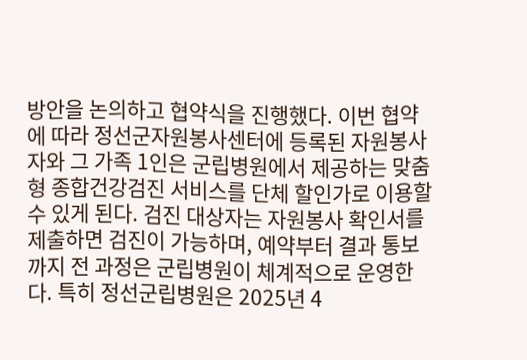방안을 논의하고 협약식을 진행했다. 이번 협약에 따라 정선군자원봉사센터에 등록된 자원봉사자와 그 가족 1인은 군립병원에서 제공하는 맞춤형 종합건강검진 서비스를 단체 할인가로 이용할 수 있게 된다. 검진 대상자는 자원봉사 확인서를 제출하면 검진이 가능하며, 예약부터 결과 통보까지 전 과정은 군립병원이 체계적으로 운영한다. 특히 정선군립병원은 2025년 4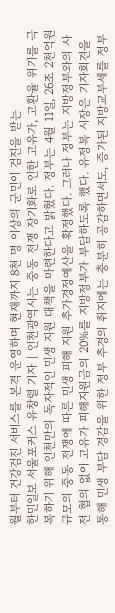월부터 건강검진 서비스를 본격 운영하며 현재까지 8천 명 이상의 군민이 검진을 받는
한민일보 서울포커스 유창렬 기자 | 인천광역시는 중동 전쟁 장기화로 인한 고유가, 고환율 위기를 극복하기 위해 인천만의 독자적인 민생 지원 대책을 마련한다고 밝혔다. 정부는 4월 11일, 26조 2천억원 규모의 중동 전쟁에 따른 민생 피해 지원 추가경정예산을 확정했다. 그러나 정부는 지방정부와의 사전 협의 없이 고유가 피해지원금의 20%를 지방정부가 부담하도록 했다. 유정복 시장은 기자회견을 통해 민생 부담 경감을 위한 정부 추경의 취지에는 충분히 공감하면서도, 증가된 지방교부세를 정부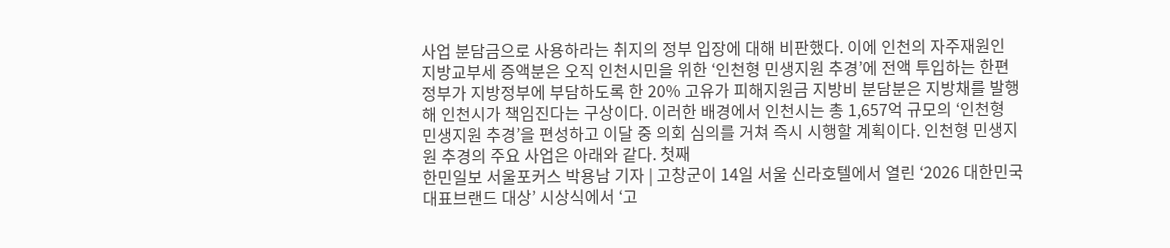사업 분담금으로 사용하라는 취지의 정부 입장에 대해 비판했다. 이에 인천의 자주재원인 지방교부세 증액분은 오직 인천시민을 위한 ‘인천형 민생지원 추경’에 전액 투입하는 한편 정부가 지방정부에 부담하도록 한 20% 고유가 피해지원금 지방비 분담분은 지방채를 발행해 인천시가 책임진다는 구상이다. 이러한 배경에서 인천시는 총 1,657억 규모의 ‘인천형 민생지원 추경’을 편성하고 이달 중 의회 심의를 거쳐 즉시 시행할 계획이다. 인천형 민생지원 추경의 주요 사업은 아래와 같다. 첫째
한민일보 서울포커스 박용남 기자 | 고창군이 14일 서울 신라호텔에서 열린 ‘2026 대한민국 대표브랜드 대상’ 시상식에서 ‘고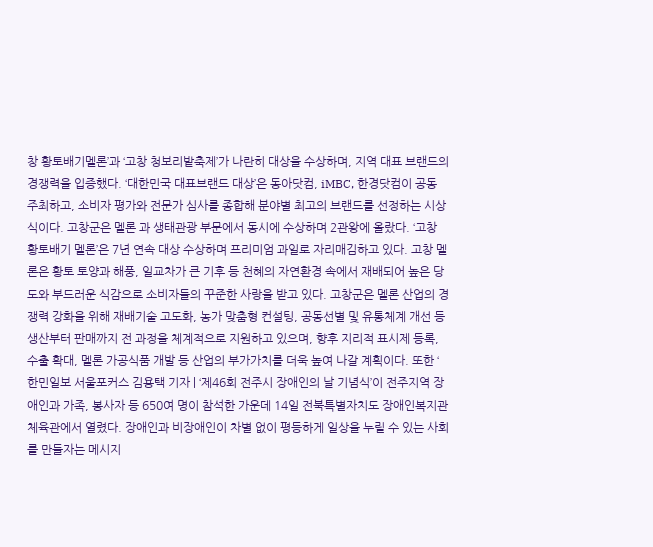창 황토배기멜론’과 ‘고창 청보리밭축제’가 나란히 대상을 수상하며, 지역 대표 브랜드의 경쟁력을 입증했다. ‘대한민국 대표브랜드 대상’은 동아닷컴, iMBC, 한경닷컴이 공동 주최하고, 소비자 평가와 전문가 심사를 종합해 분야별 최고의 브랜드를 선정하는 시상식이다. 고창군은 멜론 과 생태관광 부문에서 동시에 수상하며 2관왕에 올랐다. ‘고창 황토배기 멜론’은 7년 연속 대상 수상하며 프리미엄 과일로 자리매김하고 있다. 고창 멜론은 황토 토양과 해풍, 일교차가 큰 기후 등 천혜의 자연환경 속에서 재배되어 높은 당도와 부드러운 식감으로 소비자들의 꾸준한 사랑을 받고 있다. 고창군은 멜론 산업의 경쟁력 강화을 위해 재배기술 고도화, 농가 맞춤형 컨설팅, 공동선별 및 유통체계 개선 등 생산부터 판매까지 전 과정을 체계적으로 지원하고 있으며, 향후 지리적 표시제 등록, 수출 확대, 멜론 가공식품 개발 등 산업의 부가가치를 더욱 높여 나갈 계획이다. 또한 ‘
한민일보 서울포커스 김용택 기자 | ‘제46회 전주시 장애인의 날 기념식’이 전주지역 장애인과 가족, 봉사자 등 650여 명이 참석한 가운데 14일 전북특별자치도 장애인복지관 체육관에서 열렸다. 장애인과 비장애인이 차별 없이 평등하게 일상을 누릴 수 있는 사회를 만들자는 메시지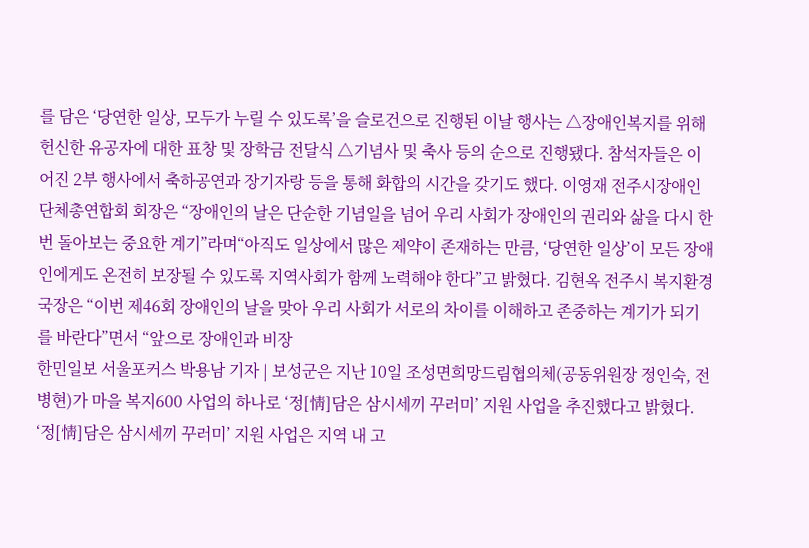를 담은 ‘당연한 일상, 모두가 누릴 수 있도록’을 슬로건으로 진행된 이날 행사는 △장애인복지를 위해 헌신한 유공자에 대한 표창 및 장학금 전달식 △기념사 및 축사 등의 순으로 진행됐다. 참석자들은 이어진 2부 행사에서 축하공연과 장기자랑 등을 통해 화합의 시간을 갖기도 했다. 이영재 전주시장애인단체총연합회 회장은 “장애인의 날은 단순한 기념일을 넘어 우리 사회가 장애인의 권리와 삶을 다시 한번 돌아보는 중요한 계기”라며“아직도 일상에서 많은 제약이 존재하는 만큼, ‘당연한 일상’이 모든 장애인에게도 온전히 보장될 수 있도록 지역사회가 함께 노력해야 한다”고 밝혔다. 김현옥 전주시 복지환경국장은 “이번 제46회 장애인의 날을 맞아 우리 사회가 서로의 차이를 이해하고 존중하는 계기가 되기를 바란다”면서 “앞으로 장애인과 비장
한민일보 서울포커스 박용남 기자 | 보성군은 지난 10일 조성면희망드림협의체(공동위원장 정인숙, 전병현)가 마을 복지600 사업의 하나로 ‘정[情]담은 삼시세끼 꾸러미’ 지원 사업을 추진했다고 밝혔다. ‘정[情]담은 삼시세끼 꾸러미’ 지원 사업은 지역 내 고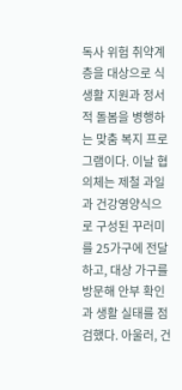독사 위험 취약계층을 대상으로 식생활 지원과 정서적 돌봄을 병행하는 맞춤 복지 프로그램이다. 이날 협의체는 제철 과일과 건강영양식으로 구성된 꾸러미를 25가구에 전달하고, 대상 가구를 방문해 안부 확인과 생활 실태를 점검했다. 아울러, 건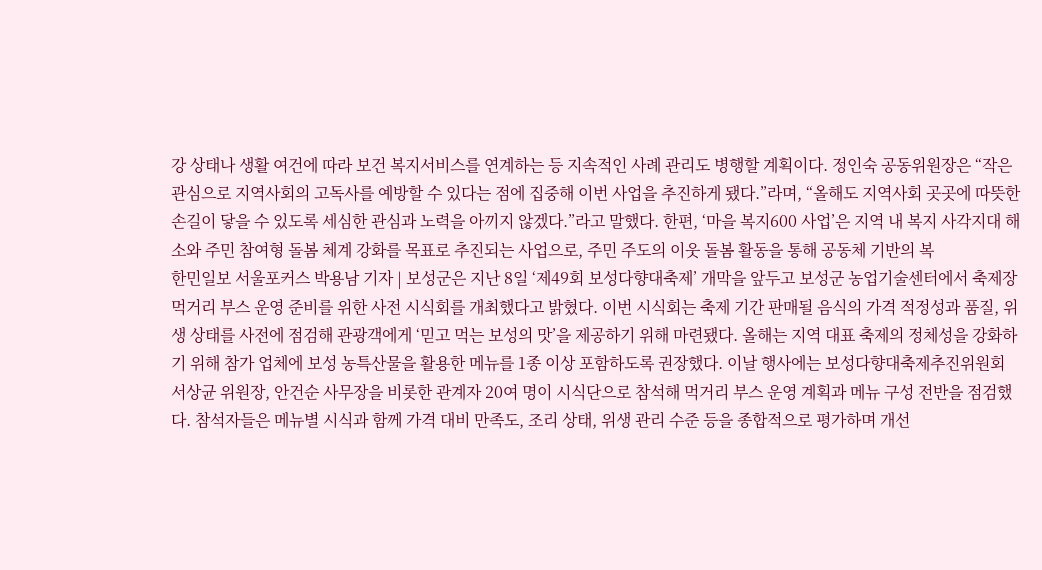강 상태나 생활 여건에 따라 보건 복지서비스를 연계하는 등 지속적인 사례 관리도 병행할 계획이다. 정인숙 공동위원장은 “작은 관심으로 지역사회의 고독사를 예방할 수 있다는 점에 집중해 이번 사업을 추진하게 됐다.”라며, “올해도 지역사회 곳곳에 따뜻한 손길이 닿을 수 있도록 세심한 관심과 노력을 아끼지 않겠다.”라고 말했다. 한편, ‘마을 복지600 사업’은 지역 내 복지 사각지대 해소와 주민 참여형 돌봄 체계 강화를 목표로 추진되는 사업으로, 주민 주도의 이웃 돌봄 활동을 통해 공동체 기반의 복
한민일보 서울포커스 박용남 기자 | 보성군은 지난 8일 ‘제49회 보성다향대축제’ 개막을 앞두고 보성군 농업기술센터에서 축제장 먹거리 부스 운영 준비를 위한 사전 시식회를 개최했다고 밝혔다. 이번 시식회는 축제 기간 판매될 음식의 가격 적정성과 품질, 위생 상태를 사전에 점검해 관광객에게 ‘믿고 먹는 보성의 맛’을 제공하기 위해 마련됐다. 올해는 지역 대표 축제의 정체성을 강화하기 위해 참가 업체에 보성 농특산물을 활용한 메뉴를 1종 이상 포함하도록 권장했다. 이날 행사에는 보성다향대축제추진위원회 서상균 위원장, 안건순 사무장을 비롯한 관계자 20여 명이 시식단으로 참석해 먹거리 부스 운영 계획과 메뉴 구성 전반을 점검했다. 참석자들은 메뉴별 시식과 함께 가격 대비 만족도, 조리 상태, 위생 관리 수준 등을 종합적으로 평가하며 개선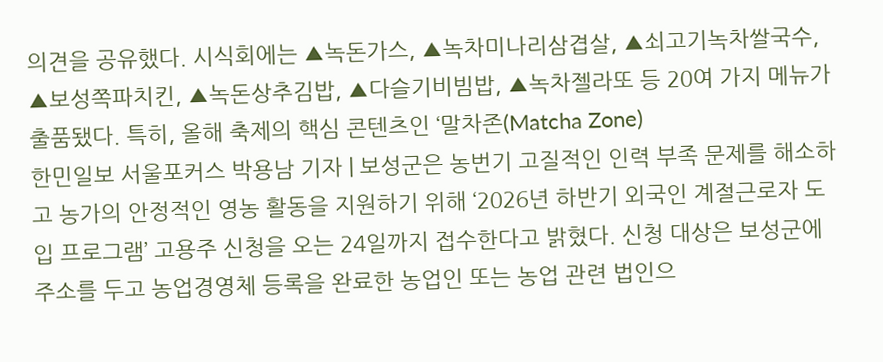의견을 공유했다. 시식회에는 ▲녹돈가스, ▲녹차미나리삼겹살, ▲쇠고기녹차쌀국수, ▲보성쪽파치킨, ▲녹돈상추김밥, ▲다슬기비빔밥, ▲녹차젤라또 등 20여 가지 메뉴가 출품됐다. 특히, 올해 축제의 핵심 콘텐츠인 ‘말차존(Matcha Zone)
한민일보 서울포커스 박용남 기자 | 보성군은 농번기 고질적인 인력 부족 문제를 해소하고 농가의 안정적인 영농 활동을 지원하기 위해 ‘2026년 하반기 외국인 계절근로자 도입 프로그램’ 고용주 신청을 오는 24일까지 접수한다고 밝혔다. 신청 대상은 보성군에 주소를 두고 농업경영체 등록을 완료한 농업인 또는 농업 관련 법인으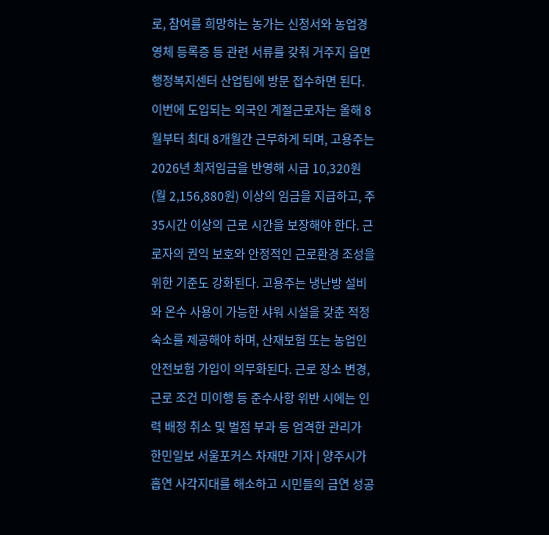로, 참여를 희망하는 농가는 신청서와 농업경영체 등록증 등 관련 서류를 갖춰 거주지 읍면 행정복지센터 산업팀에 방문 접수하면 된다. 이번에 도입되는 외국인 계절근로자는 올해 8월부터 최대 8개월간 근무하게 되며, 고용주는 2026년 최저임금을 반영해 시급 10,320원(월 2,156,880원) 이상의 임금을 지급하고, 주 35시간 이상의 근로 시간을 보장해야 한다. 근로자의 권익 보호와 안정적인 근로환경 조성을 위한 기준도 강화된다. 고용주는 냉난방 설비와 온수 사용이 가능한 샤워 시설을 갖춘 적정 숙소를 제공해야 하며, 산재보험 또는 농업인 안전보험 가입이 의무화된다. 근로 장소 변경, 근로 조건 미이행 등 준수사항 위반 시에는 인력 배정 취소 및 벌점 부과 등 엄격한 관리가
한민일보 서울포커스 차재만 기자 | 양주시가 흡연 사각지대를 해소하고 시민들의 금연 성공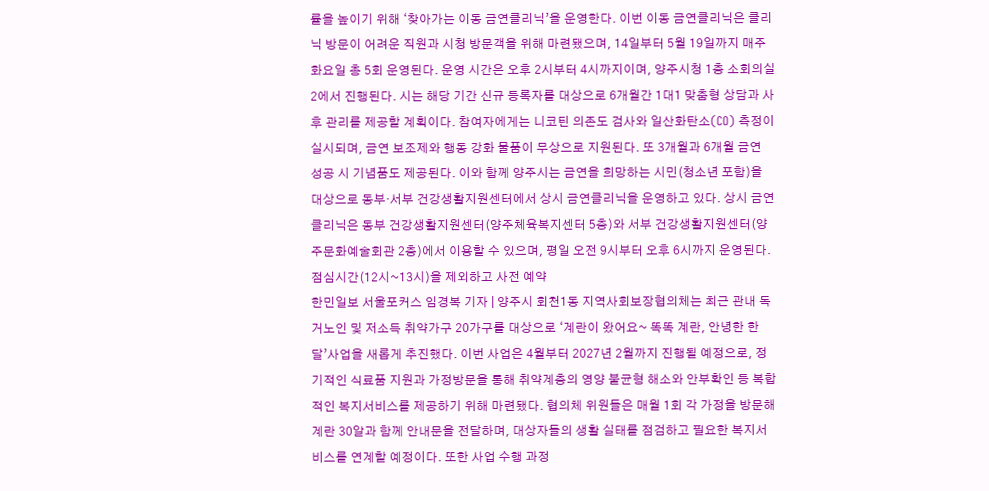률을 높이기 위해 ‘찾아가는 이동 금연클리닉’을 운영한다. 이번 이동 금연클리닉은 클리닉 방문이 어려운 직원과 시청 방문객을 위해 마련됐으며, 14일부터 5월 19일까지 매주 화요일 총 5회 운영된다. 운영 시간은 오후 2시부터 4시까지이며, 양주시청 1층 소회의실 2에서 진행된다. 시는 해당 기간 신규 등록자를 대상으로 6개월간 1대1 맞춤형 상담과 사후 관리를 제공할 계획이다. 참여자에게는 니코틴 의존도 검사와 일산화탄소(CO) 측정이 실시되며, 금연 보조제와 행동 강화 물품이 무상으로 지원된다. 또 3개월과 6개월 금연 성공 시 기념품도 제공된다. 이와 함께 양주시는 금연을 희망하는 시민(청소년 포함)을 대상으로 동부·서부 건강생활지원센터에서 상시 금연클리닉을 운영하고 있다. 상시 금연클리닉은 동부 건강생활지원센터(양주체육복지센터 5층)와 서부 건강생활지원센터(양주문화예술회관 2층)에서 이용할 수 있으며, 평일 오전 9시부터 오후 6시까지 운영된다. 점심시간(12시~13시)을 제외하고 사전 예약
한민일보 서울포커스 임경복 기자 | 양주시 회천1동 지역사회보장협의체는 최근 관내 독거노인 및 저소득 취약가구 20가구를 대상으로 ‘계란이 왔어요~ 똑똑 계란, 안녕한 한 달’사업을 새롭게 추진했다. 이번 사업은 4월부터 2027년 2월까지 진행될 예정으로, 정기적인 식료품 지원과 가정방문을 통해 취약계층의 영양 불균형 해소와 안부확인 등 복합적인 복지서비스를 제공하기 위해 마련됐다. 협의체 위원들은 매월 1회 각 가정을 방문해 계란 30알과 함께 안내문을 전달하며, 대상자들의 생활 실태를 점검하고 필요한 복지서비스를 연계할 예정이다. 또한 사업 수행 과정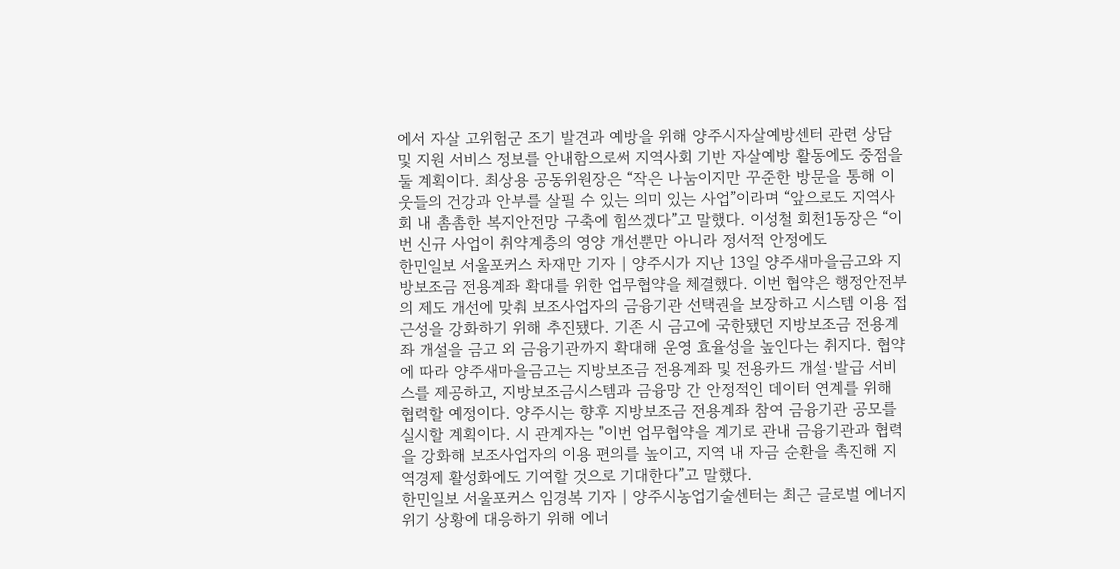에서 자살 고위험군 조기 발견과 예방을 위해 양주시자살예방센터 관련 상담 및 지원 서비스 정보를 안내함으로써 지역사회 기반 자살예방 활동에도 중점을 둘 계획이다. 최상용 공동위원장은 “작은 나눔이지만 꾸준한 방문을 통해 이웃들의 건강과 안부를 살필 수 있는 의미 있는 사업”이라며 “앞으로도 지역사회 내 촘촘한 복지안전망 구축에 힘쓰겠다”고 말했다. 이성철 회천1동장은 “이번 신규 사업이 취약계층의 영양 개선뿐만 아니라 정서적 안정에도
한민일보 서울포커스 차재만 기자 | 양주시가 지난 13일 양주새마을금고와 지방보조금 전용계좌 확대를 위한 업무협약을 체결했다. 이번 협약은 행정안전부의 제도 개선에 맞춰 보조사업자의 금융기관 선택권을 보장하고 시스템 이용 접근성을 강화하기 위해 추진됐다. 기존 시 금고에 국한됐던 지방보조금 전용계좌 개설을 금고 외 금융기관까지 확대해 운영 효율성을 높인다는 취지다. 협약에 따라 양주새마을금고는 지방보조금 전용계좌 및 전용카드 개설·발급 서비스를 제공하고, 지방보조금시스템과 금융망 간 안정적인 데이터 연계를 위해 협력할 예정이다. 양주시는 향후 지방보조금 전용계좌 참여 금융기관 공모를 실시할 계획이다. 시 관계자는 "이번 업무협약을 계기로 관내 금융기관과 협력을 강화해 보조사업자의 이용 편의를 높이고, 지역 내 자금 순환을 촉진해 지역경제 활성화에도 기여할 것으로 기대한다”고 말했다.
한민일보 서울포커스 임경복 기자 | 양주시농업기술센터는 최근 글로벌 에너지 위기 상황에 대응하기 위해 에너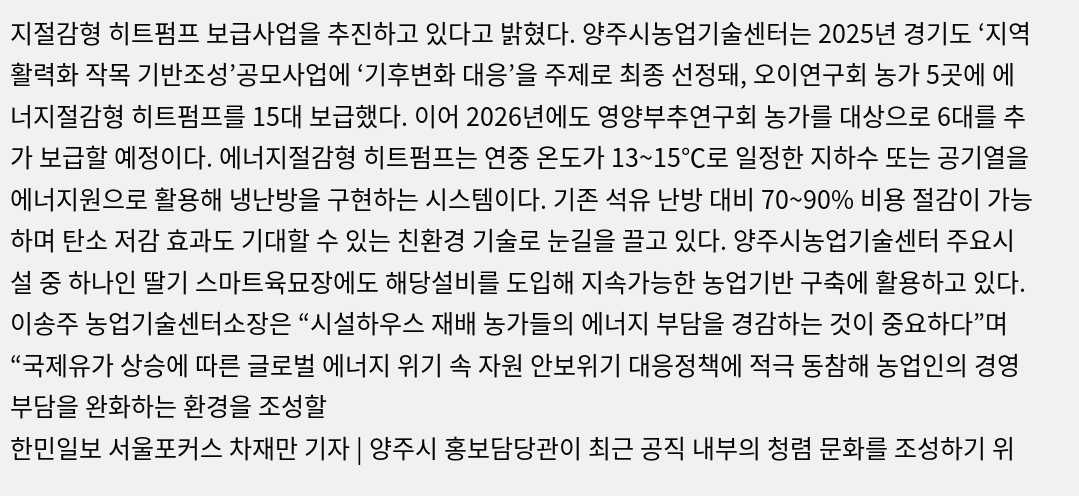지절감형 히트펌프 보급사업을 추진하고 있다고 밝혔다. 양주시농업기술센터는 2025년 경기도 ‘지역활력화 작목 기반조성’공모사업에 ‘기후변화 대응’을 주제로 최종 선정돼, 오이연구회 농가 5곳에 에너지절감형 히트펌프를 15대 보급했다. 이어 2026년에도 영양부추연구회 농가를 대상으로 6대를 추가 보급할 예정이다. 에너지절감형 히트펌프는 연중 온도가 13~15℃로 일정한 지하수 또는 공기열을 에너지원으로 활용해 냉난방을 구현하는 시스템이다. 기존 석유 난방 대비 70~90% 비용 절감이 가능하며 탄소 저감 효과도 기대할 수 있는 친환경 기술로 눈길을 끌고 있다. 양주시농업기술센터 주요시설 중 하나인 딸기 스마트육묘장에도 해당설비를 도입해 지속가능한 농업기반 구축에 활용하고 있다. 이송주 농업기술센터소장은 “시설하우스 재배 농가들의 에너지 부담을 경감하는 것이 중요하다”며 “국제유가 상승에 따른 글로벌 에너지 위기 속 자원 안보위기 대응정책에 적극 동참해 농업인의 경영 부담을 완화하는 환경을 조성할
한민일보 서울포커스 차재만 기자 | 양주시 홍보담당관이 최근 공직 내부의 청렴 문화를 조성하기 위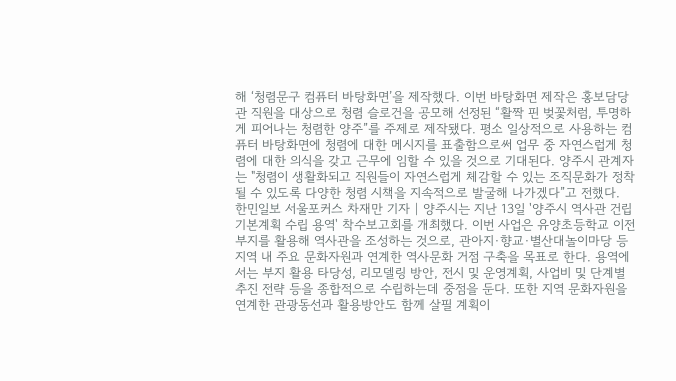해 ‘청렴문구 컴퓨터 바탕화면’을 제작했다. 이번 바탕화면 제작은 홍보담당관 직원을 대상으로 청렴 슬로건을 공모해 선정된 “활짝 핀 벚꽃처럼, 투명하게 피어나는 청렴한 양주”를 주제로 제작됐다. 평소 일상적으로 사용하는 컴퓨터 바탕화면에 청렴에 대한 메시지를 표출함으로써 업무 중 자연스럽게 청렴에 대한 의식을 갖고 근무에 임할 수 있을 것으로 기대된다. 양주시 관계자는 "청렴이 생활화되고 직원들이 자연스럽게 체감할 수 있는 조직문화가 정착될 수 있도록 다양한 청렴 시책을 지속적으로 발굴해 나가겠다”고 전했다.
한민일보 서울포커스 차재만 기자 | 양주시는 지난 13일 '양주시 역사관 건립 기본계획 수립 용역' 착수보고회를 개최했다. 이번 사업은 유양초등학교 이전부지를 활용해 역사관을 조성하는 것으로, 관아지·향교·별산대놀이마당 등 지역 내 주요 문화자원과 연계한 역사문화 거점 구축을 목표로 한다. 용역에서는 부지 활용 타당성, 리모델링 방안, 전시 및 운영계획, 사업비 및 단계별 추진 전략 등을 종합적으로 수립하는데 중점을 둔다. 또한 지역 문화자원을 연계한 관광동선과 활용방안도 함께 살필 계획이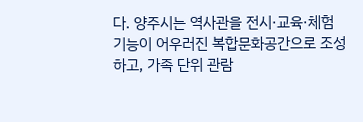다. 양주시는 역사관을 전시·교육·체험 기능이 어우러진 복합문화공간으로 조성하고, 가족 단위 관람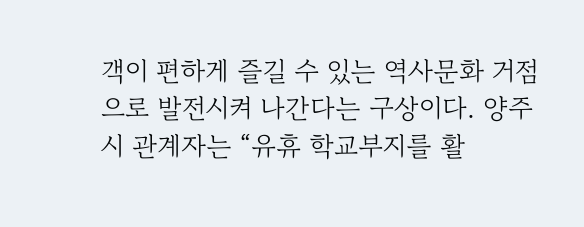객이 편하게 즐길 수 있는 역사문화 거점으로 발전시켜 나간다는 구상이다. 양주시 관계자는 “유휴 학교부지를 활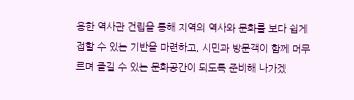용한 역사관 건립을 통해 지역의 역사와 문화를 보다 쉽게 접할 수 있는 기반을 마련하고, 시민과 방문객이 함께 머무르며 즐길 수 있는 문화공간이 되도록 준비해 나가겠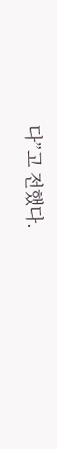다”고 전했다.